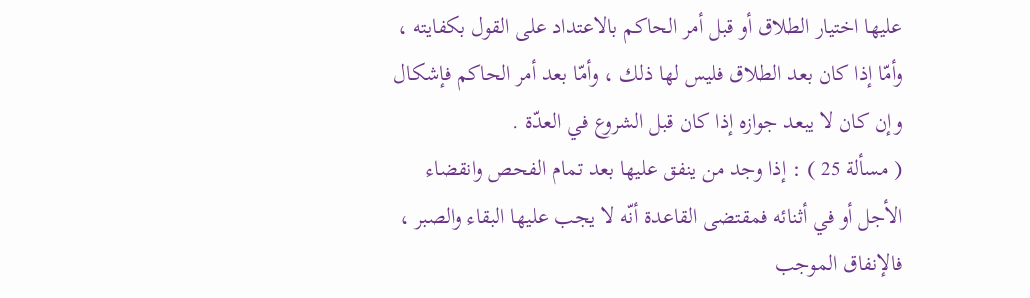عليها اختيار الطلاق أو قبل أمر الحاكم بالاعتداد على القول بكفايته ،
وأمّا إذا كان بعد الطلاق فليس لها ذلك ، وأمّا بعد أمر الحاكم فإشكال
وإن كان لا يبعد جوازه إذا كان قبل الشروع في العدّة .
( مسألة 25 ) : إذا وجد من ينفق عليها بعد تمام الفحص وانقضاء
الأجل أو في أثنائه فمقتضى القاعدة أنّه لا يجب عليها البقاء والصبر ،
فالإنفاق الموجب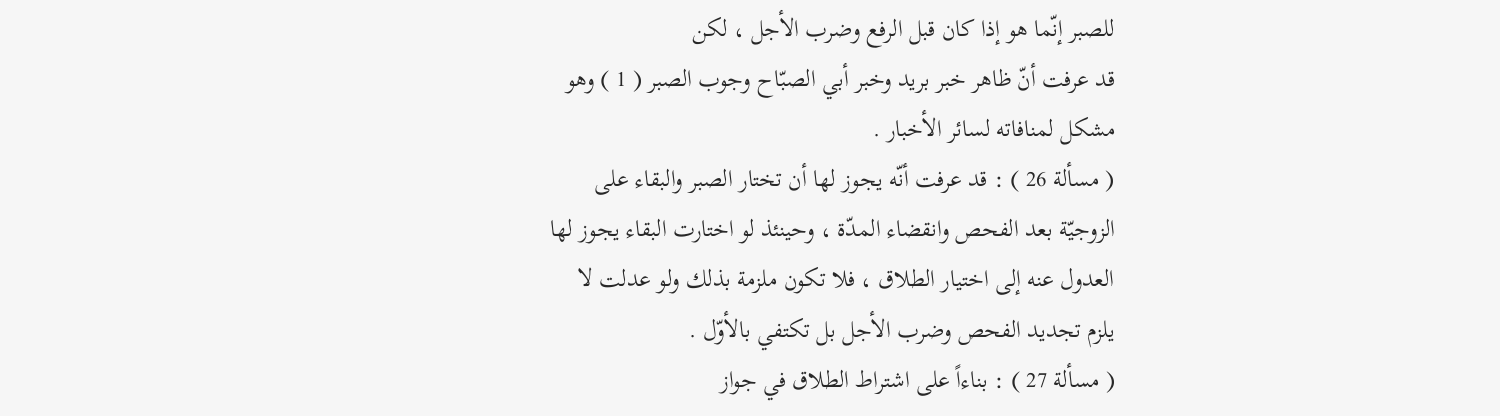للصبر إنّما هو إذا كان قبل الرفع وضرب الأجل ، لكن
قد عرفت أنّ ظاهر خبر بريد وخبر أبي الصبّاح وجوب الصبر ( 1 ) وهو
مشكل لمنافاته لسائر الأخبار .
( مسألة 26 ) : قد عرفت أنّه يجوز لها أن تختار الصبر والبقاء على
الزوجيّة بعد الفحص وانقضاء المدّة ، وحينئذ لو اختارت البقاء يجوز لها
العدول عنه إلى اختيار الطلاق ، فلا تكون ملزمة بذلك ولو عدلت لا
يلزم تجديد الفحص وضرب الأجل بل تكتفي بالأوّل .
( مسألة 27 ) : بناءاً على اشتراط الطلاق في جواز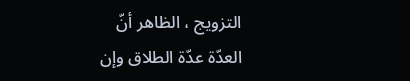التزويج ، الظاهر أنّ
العدّة عدّة الطلاق وإن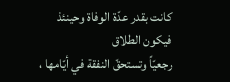كانت بقدر عدّة الوفاة وحينئذ فيكون الطلاق
رجعيّاً وتستحقّ النفقة في أيّامها ،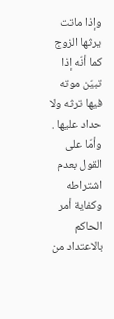وإذا ماتت يرثها الزوج كما أنّه إذا
تبيّن موته فيها ترثه ولا حداد عليها . وأمّا على القول بعدم اشتراطه
وكفاية أمر الحاكم بالاعتداد من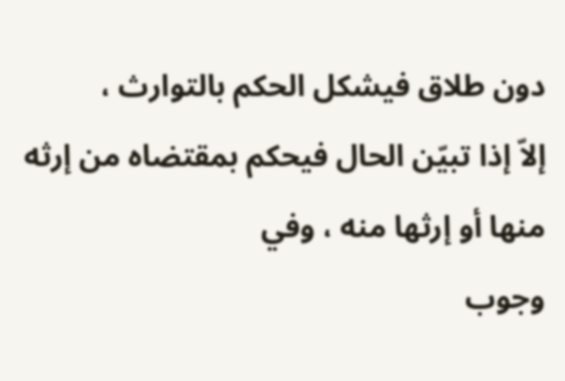دون طلاق فيشكل الحكم بالتوارث ،
إلاّ إذا تبيّن الحال فيحكم بمقتضاه من إرثه منها أو إرثها منه ، وفي
وجوب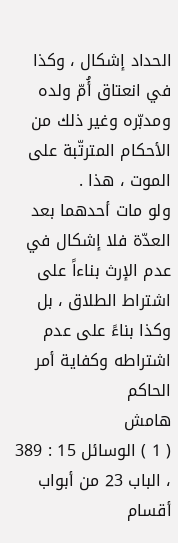الحداد إشكال ، وكذا في انعتاق أُمّ ولده ومدبّره وغير ذلك من
الأحكام المترتّبة على الموت ، هذا .
ولو مات أحدهما بعد العدّة فلا إشكال في عدم الإرث بناءاً على
اشتراط الطلاق ، بل وكذا بناءً على عدم اشتراطه وكفاية أمر الحاكم
هامش
( 1 ) الوسائل 15 : 389 ، الباب 23 من أبواب أقسام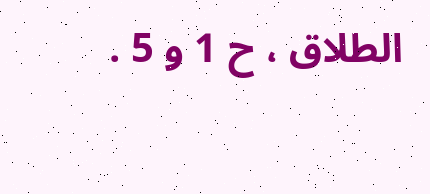الطلاق ، ح 1 و 5 .